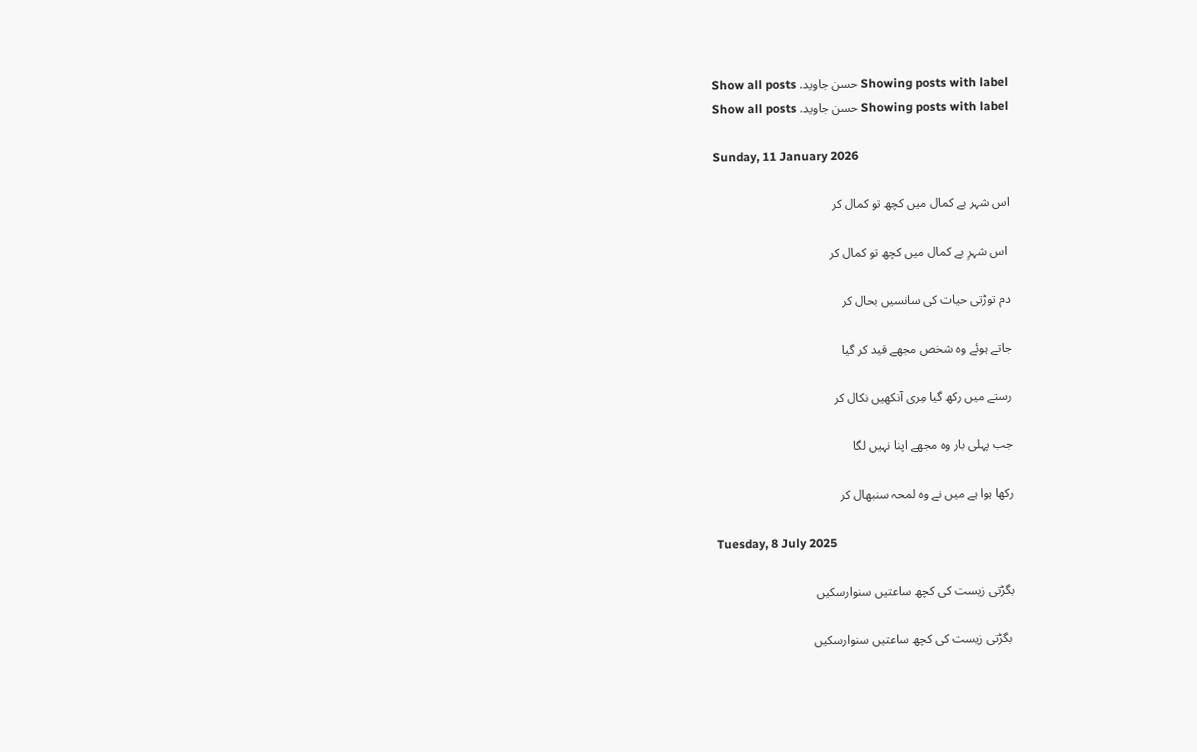Showing posts with label حسن جاوید. Show all posts
Showing posts with label حسن جاوید. Show all posts

Sunday, 11 January 2026

اس شہر بے کمال میں کچھ تو کمال کر

 اس شہرِ بے کمال میں کچھ تو کمال کر

دم توڑتی حیات کی سانسیں بحال کر

جاتے ہوئے وہ شخص مجھے قید کر گیا

رستے میں رکھ گیا مِری آنکھیں نکال کر

جب پہلی بار وہ مجھے اپنا نہیں لگا

رکھا ہوا ہے میں نے وہ لمحہ سنبھال کر

Tuesday, 8 July 2025

بگڑتی زیست کی کچھ ساعتیں سنوارسکیں

 بگڑتی زیست کی کچھ ساعتیں سنوارسکیں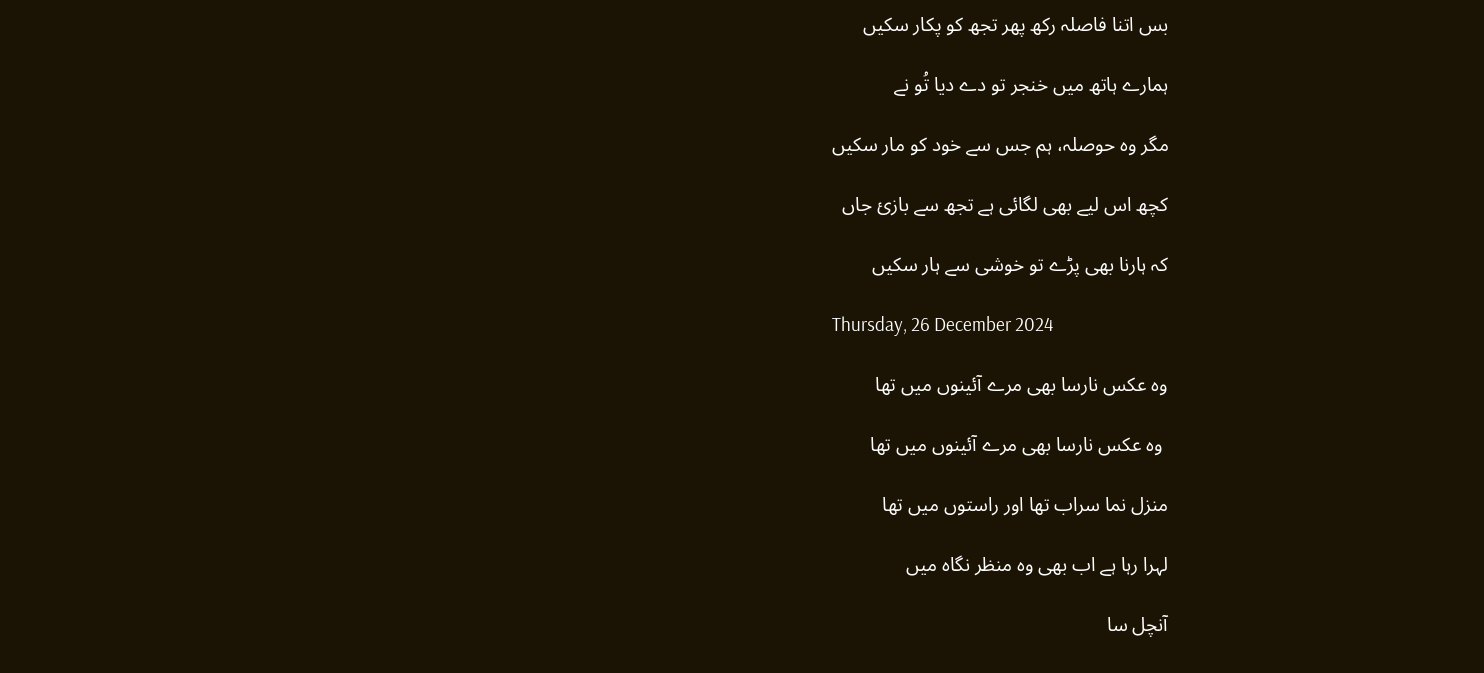بس اتنا فاصلہ رکھ پھر تجھ کو پکار سکیں

ہمارے ہاتھ میں خنجر تو دے دیا تُو نے

مگر وہ حوصلہ، ہم جس سے خود کو مار سکیں

کچھ اس لیے بھی لگائی ہے تجھ سے بازئ جاں

کہ ہارنا بھی پڑے تو خوشی سے ہار سکیں

Thursday, 26 December 2024

وہ عکس نارسا بھی مرے آئینوں میں تھا

 وہ عکس نارسا بھی مرے آئینوں میں تھا

منزل نما سراب تھا اور راستوں میں تھا

لہرا رہا ہے اب بھی وہ منظر نگاہ میں

آنچل سا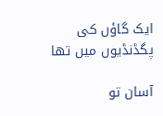ایک گاؤں کی پگڈنڈیوں میں تھا

آسان تو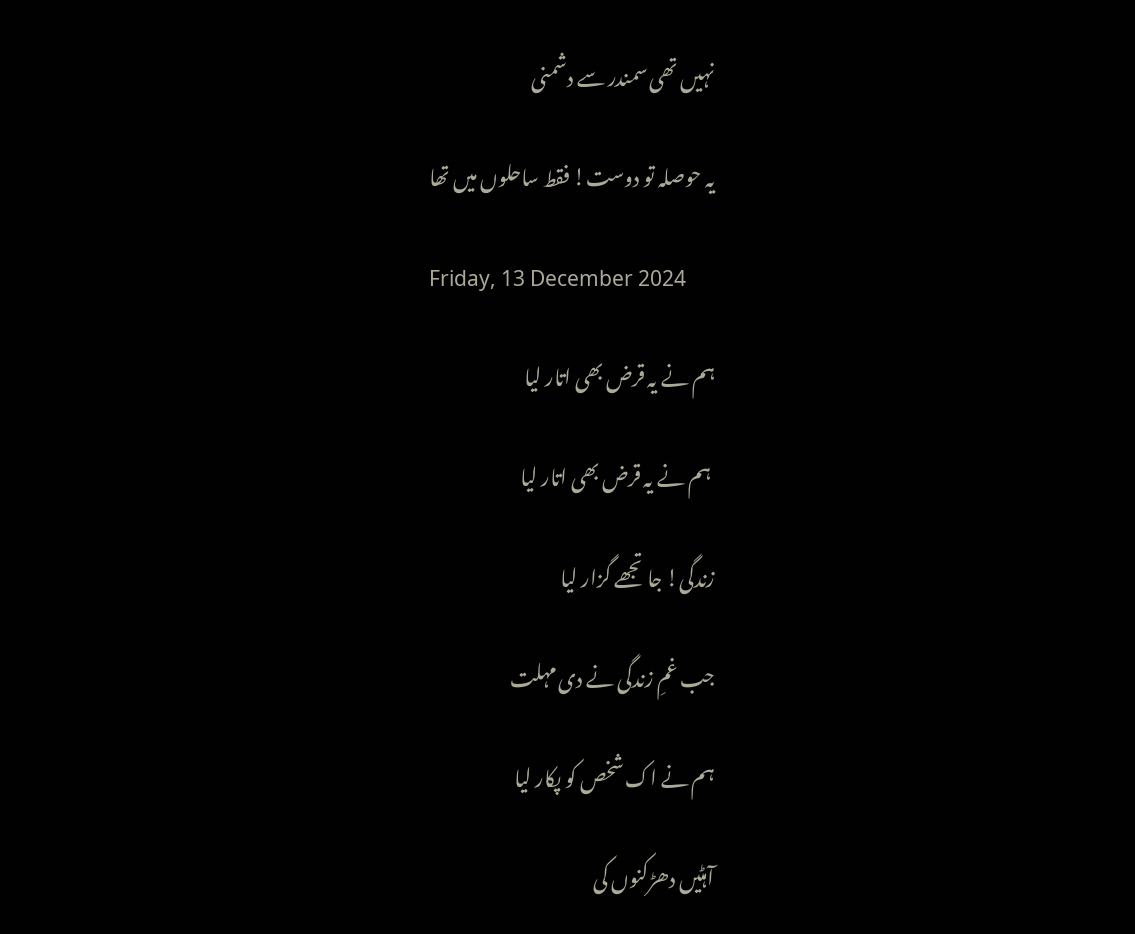نہیں تھی سمندر سے دشمنی

یہ حوصلہ تو دوست! فقط ساحلوں میں تھا

Friday, 13 December 2024

ہم نے یہ قرض بھی اتار لیا

 ہم نے یہ قرض بھی اتار لیا

زندگی! جا تجھے گزار لیا

جب غمِ زندگی نے دی مہلت

ہم نے اک شخص کو پکار لیا

آہٹیں دھڑکنوں کی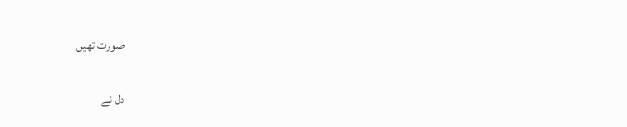صورت تھیں

دل نے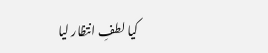کیا لطفِ انتظار لیا